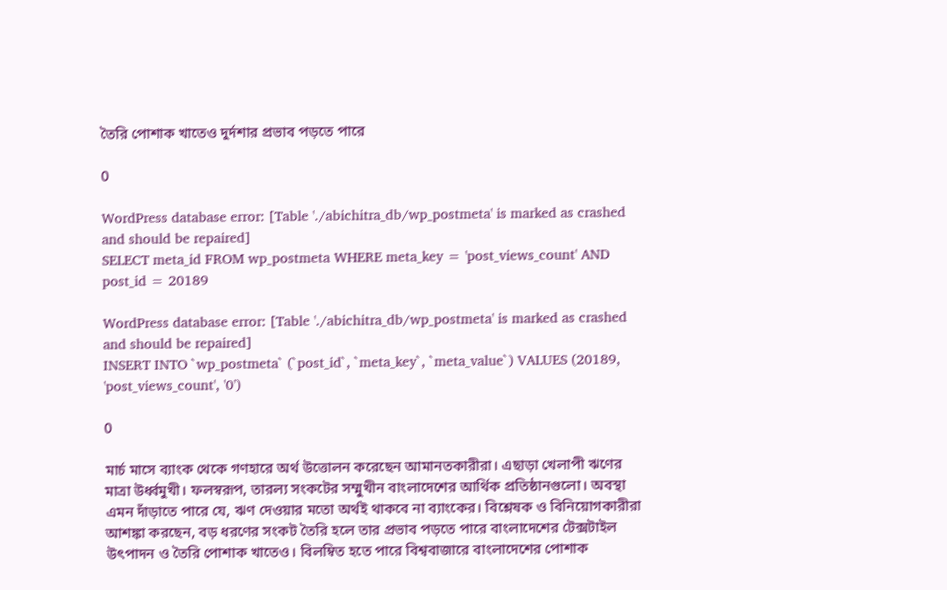তৈরি পোশাক খাতেও দুর্দশার প্রভাব পড়তে পারে

0

WordPress database error: [Table './abichitra_db/wp_postmeta' is marked as crashed and should be repaired]
SELECT meta_id FROM wp_postmeta WHERE meta_key = 'post_views_count' AND post_id = 20189

WordPress database error: [Table './abichitra_db/wp_postmeta' is marked as crashed and should be repaired]
INSERT INTO `wp_postmeta` (`post_id`, `meta_key`, `meta_value`) VALUES (20189, 'post_views_count', '0')

0

মার্চ মাসে ব্যাংক থেকে গণহারে অর্থ উত্তোলন করেছেন আমানতকারীরা। এছাড়া খেলাপী ঋণের মাত্রা উর্ধ্বমুখী। ফলস্বরূপ, তারল্য সংকটের সম্মুখীন বাংলাদেশের আর্থিক প্রতিষ্ঠানগুলো। অবস্থা এমন দাঁড়াতে পারে যে, ঋণ দেওয়ার মতো অর্থই থাকবে না ব্যাংকের। বিশ্লেষক ও বিনিয়োগকারীরা আশঙ্কা করছেন, বড় ধরণের সংকট তৈরি হলে তার প্রভাব পড়তে পারে বাংলাদেশের টেক্সটাইল উৎপাদন ও তৈরি পোশাক খাতেও। বিলম্বিত হতে পারে বিশ্ববাজারে বাংলাদেশের পোশাক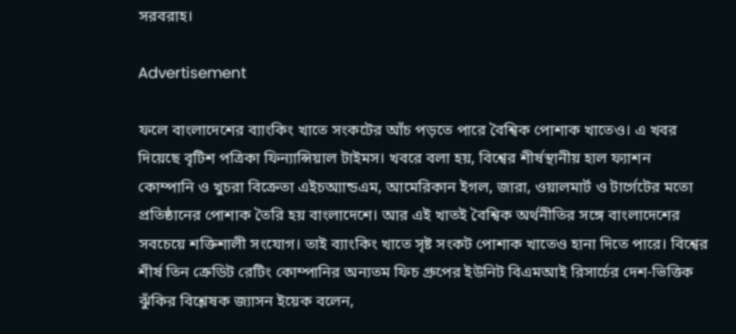সরবরাহ।

Advertisement

ফলে বাংলাদেশের ব্যাংকিং খাতে সংকটের আঁচ পড়তে পারে বৈশ্বিক পোশাক খাতেও। এ খবর দিয়েছে বৃটিশ পত্রিকা ফিন্যান্সিয়াল টাইমস। খবরে বলা হয়, বিশ্বের শীর্ষস্থানীয় হাল ফ্যাশন কোম্পানি ও খুচরা বিক্রেতা এইচঅ্যান্ডএম, আমেরিকান ইগল, জারা, ওয়ালমার্ট ও টার্গেটের মতো প্রতিষ্ঠানের পোশাক তৈরি হয় বাংলাদেশে। আর এই খাতই বৈশ্বিক অর্থনীতির সঙ্গে বাংলাদেশের সবচেয়ে শক্তিশালী সংযোগ। তাই ব্যাংকিং খাতে সৃষ্ট সংকট পোশাক খাতেও হানা দিতে পারে। বিশ্বের শীর্ষ তিন ক্রেডিট রেটিং কোম্পানির অন্যতম ফিচ গ্রুপের ইউনিট বিএমআই রিসার্চের দেশ-ভিত্তিক ঝুঁকির বিশ্লেষক জ্যাসন ইয়েক বলেন,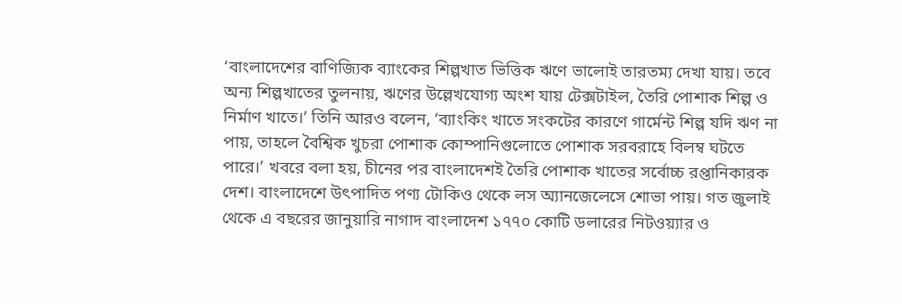‘বাংলাদেশের বাণিজ্যিক ব্যাংকের শিল্পখাত ভিত্তিক ঋণে ভালোই তারতম্য দেখা যায়। তবে অন্য শিল্পখাতের তুলনায়, ঋণের উল্লেখযোগ্য অংশ যায় টেক্সটাইল, তৈরি পোশাক শিল্প ও নির্মাণ খাতে।’ তিনি আরও বলেন, ‘ব্যাংকিং খাতে সংকটের কারণে গার্মেন্ট শিল্প যদি ঋণ না পায়, তাহলে বৈশ্বিক খুচরা পোশাক কোম্পানিগুলোতে পোশাক সরবরাহে বিলম্ব ঘটতে পারে।’ খবরে বলা হয়, চীনের পর বাংলাদেশই তৈরি পোশাক খাতের সর্বোচ্চ রপ্তানিকারক দেশ। বাংলাদেশে উৎপাদিত পণ্য টোকিও থেকে লস অ্যানজেলেসে শোভা পায়। গত জুলাই থেকে এ বছরের জানুয়ারি নাগাদ বাংলাদেশ ১৭৭০ কোটি ডলারের নিটওয়্যার ও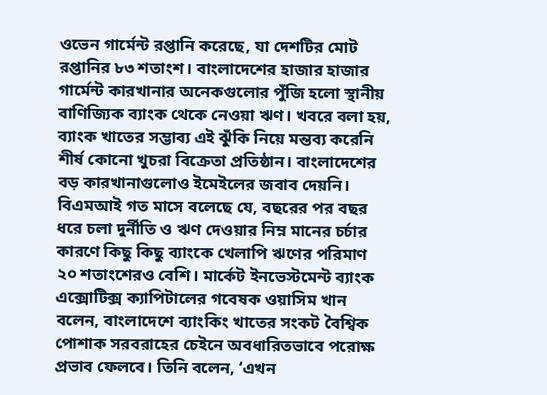ওভেন গার্মেন্ট রপ্তানি করেছে, যা দেশটির মোট রপ্তানির ৮৩ শতাংশ। বাংলাদেশের হাজার হাজার গার্মেন্ট কারখানার অনেকগুলোর পুঁজি হলো স্থানীয় বাণিজ্যিক ব্যাংক থেকে নেওয়া ঋণ। খবরে বলা হয়, ব্যাংক খাতের সম্ভাব্য এই ঝুঁকি নিয়ে মন্তব্য করেনি শীর্ষ কোনো খুচরা বিক্রেতা প্রতিষ্ঠান। বাংলাদেশের বড় কারখানাগুলোও ইমেইলের জবাব দেয়নি। বিএমআই গত মাসে বলেছে যে, বছরের পর বছর ধরে চলা দুর্নীতি ও ঋণ দেওয়ার নিম্ন মানের চর্চার কারণে কিছু কিছু ব্যাংকে খেলাপি ঋণের পরিমাণ ২০ শতাংশেরও বেশি। মার্কেট ইনভেস্টমেন্ট ব্যাংক এক্সোটিক্স ক্যাপিটালের গবেষক ওয়াসিম খান বলেন, বাংলাদেশে ব্যাংকিং খাতের সংকট বৈশ্বিক পোশাক সরবরাহের চেইনে অবধারিতভাবে পরোক্ষ প্রভাব ফেলবে। তিনি বলেন, ‘এখন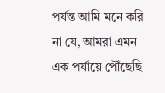পর্যন্ত আমি মনে করি না যে, আমরা এমন এক পর্যায়ে পৌঁছেছি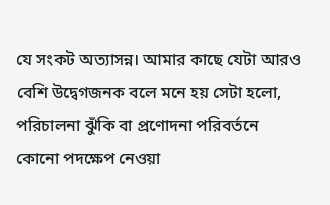যে সংকট অত্যাসন্ন। আমার কাছে যেটা আরও বেশি উদ্বেগজনক বলে মনে হয় সেটা হলো, পরিচালনা ঝুঁকি বা প্রণোদনা পরিবর্তনে কোনো পদক্ষেপ নেওয়া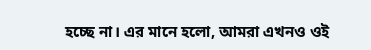হচ্ছে না। এর মানে হলো, আমরা এখনও ওই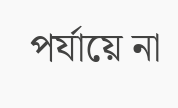পর্যায়ে না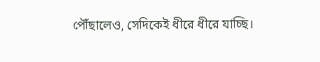পৌঁছালেও, সেদিকেই ধীরে ধীরে যাচ্ছি।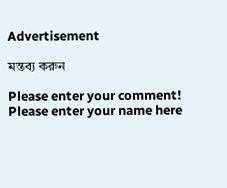Advertisement

মন্তব্য করুন

Please enter your comment!
Please enter your name here